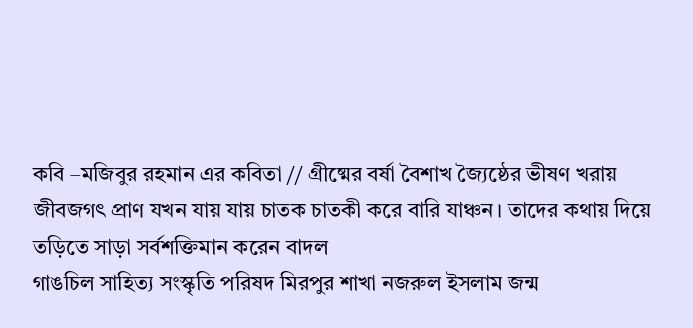কবি –মজিবুর রহমান এর কবিতা // গ্রীষ্মের বর্ষা বৈশাখ জ্যৈষ্ঠের ভীষণ খরায় জীবজগৎ প্রাণ যখন যায় যায় চাতক চাতকী করে বারি যাঞ্চন। তাদের কথায় দিয়ে তড়িতে সাড়া সর্বশক্তিমান করেন বাদল
গাঙচিল সাহিত্য সংস্কৃতি পরিষদ মিরপুর শাখা নজরুল ইসলাম জন্ম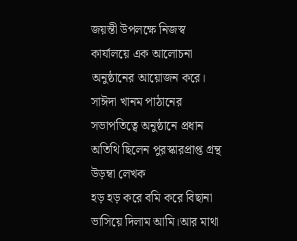জয়ন্তী উপলক্ষে নিজস্ব কার্যালয়ে এক আলোচনা অনুষ্ঠানের আয়োজন করে। সাঈদা খানম পাঠানের সভাপতিত্বে অনুষ্ঠানে প্রধান অতিথি ছিলেন পুরস্কারপ্রাপ্ত গ্রন্থ উড়ম্বা লেখক
হড় হড় করে বমি করে বিছানা ভাসিয়ে দিলাম আমি।আর মাথা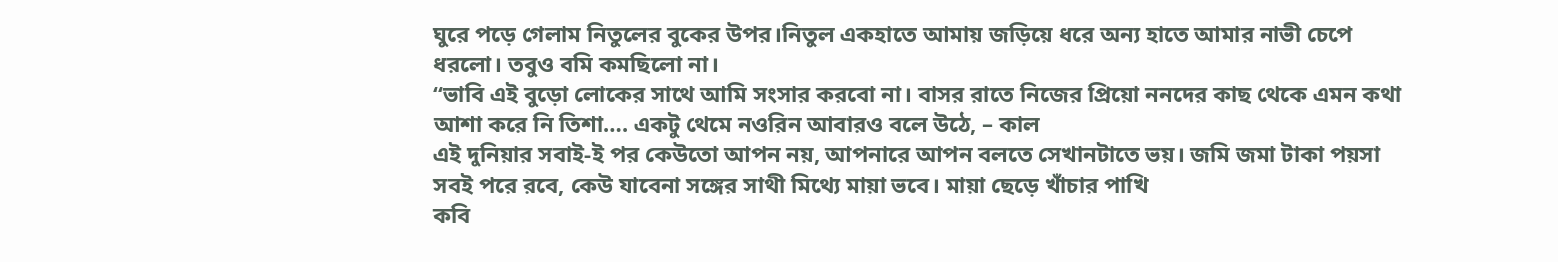ঘুরে পড়ে গেলাম নিতুলের বুকের উপর।নিতুল একহাতে আমায় জড়িয়ে ধরে অন্য হাতে আমার নাভী চেপে ধরলো। তবুও বমি কমছিলো না।
“ভাবি এই বুড়ো লোকের সাথে আমি সংসার করবো না। বাসর রাতে নিজের প্রিয়ো ননদের কাছ থেকে এমন কথা আশা করে নি তিশা…. একটু থেমে নওরিন আবারও বলে উঠে, – কাল
এই দুনিয়ার সবাই-ই পর কেউতো আপন নয়, আপনারে আপন বলতে সেখানটাতে ভয়। জমি জমা টাকা পয়সা সবই পরে রবে, কেউ যাবেনা সঙ্গের সাথী মিথ্যে মায়া ভবে। মায়া ছেড়ে খাঁচার পাখি
কবি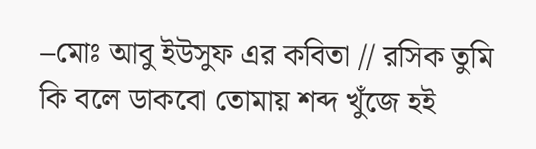–মোঃ আবু ইউসুফ এর কবিতা // রসিক তুমি কি বলে ডাকবো তোমায় শব্দ খুঁজে হই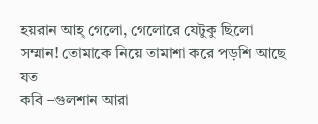হয়রান আহ্ গেলো, গেলোরে যেটুকু ছিলো সম্মান! তোমাকে নিয়ে তামাশা করে পড়শি আছে যত
কবি –গুলশান আরা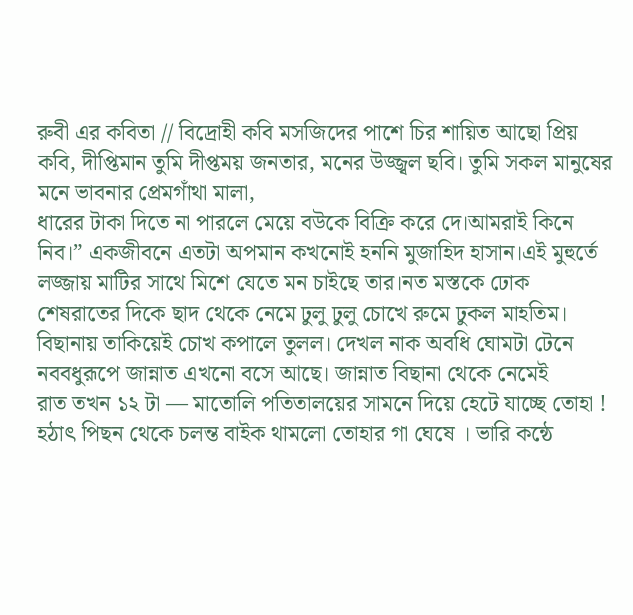রুবী এর কবিতা // বিদ্রোহী কবি মসজিদের পাশে চির শায়িত আছো প্রিয় কবি, দীপ্তিমান তুমি দীপ্তময় জনতার, মনের উজ্জ্বল ছবি। তুমি সকল মানুষের মনে ভাবনার প্রেমগাঁথা মালা,
ধারের টাকা দিতে না পারলে মেয়ে বউকে বিক্রি করে দে।আমরাই কিনে নিব।” একজীবনে এতটা অপমান কখনোই হননি মুজাহিদ হাসান।এই মুহুর্তে লজ্জায় মাটির সাথে মিশে যেতে মন চাইছে তার।নত মস্তকে ঢোক
শেষরাতের দিকে ছাদ থেকে নেমে ঢুলু ঢুলু চোখে রুমে ঢুকল মাহতিম। বিছানায় তাকিয়েই চোখ কপালে তুলল। দেখল নাক অবধি ঘোমটা টেনে নববধুরূপে জান্নাত এখনো বসে আছে। জান্নাত বিছানা থেকে নেমেই
রাত তখন ১২ টা — মাতোলি পতিতালয়ের সামনে দিয়ে হেটে যাচ্ছে তোহা ! হঠাৎ পিছন থেকে চলন্ত বাইক থামলো তোহার গা ঘেষে । ভারি কন্ঠে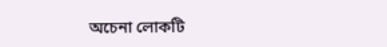অচেনা লোকটি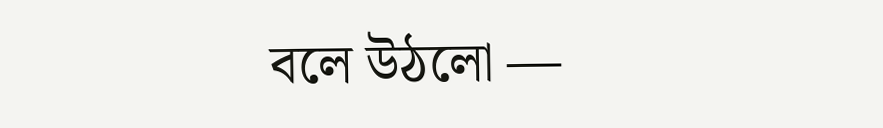বলে উঠলো —